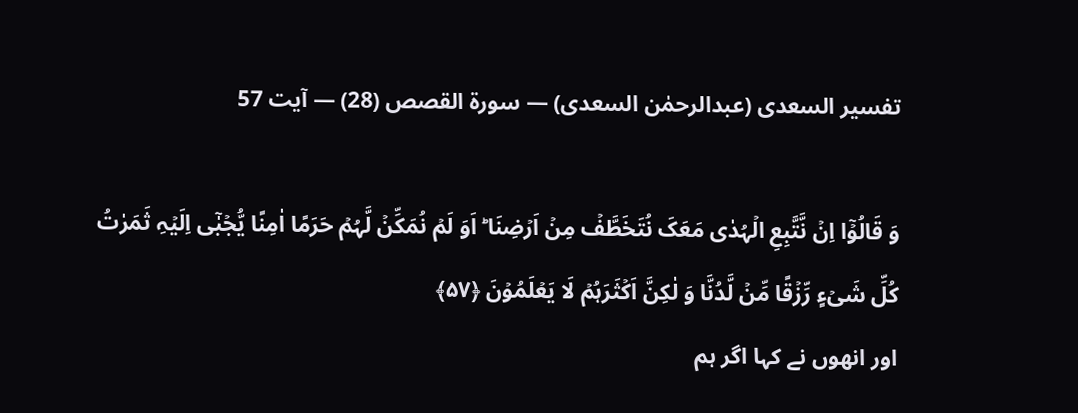تفسیر السعدی (عبدالرحمٰن السعدی) — سورۃ القصص (28) — آیت 57

وَ قَالُوۡۤا اِنۡ نَّتَّبِعِ الۡہُدٰی مَعَکَ نُتَخَطَّفۡ مِنۡ اَرۡضِنَا ؕ اَوَ لَمۡ نُمَکِّنۡ لَّہُمۡ حَرَمًا اٰمِنًا یُّجۡبٰۤی اِلَیۡہِ ثَمَرٰتُ کُلِّ شَیۡءٍ رِّزۡقًا مِّنۡ لَّدُنَّا وَ لٰکِنَّ اَکۡثَرَہُمۡ لَا یَعۡلَمُوۡنَ ﴿۵۷﴾
اور انھوں نے کہا اگر ہم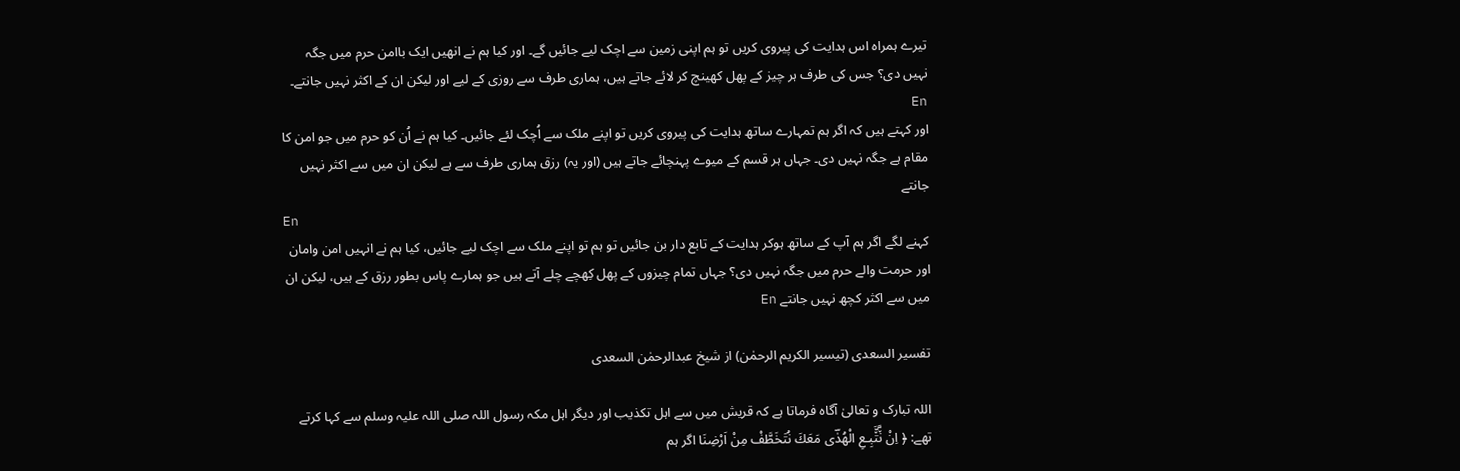تیرے ہمراہ اس ہدایت کی پیروی کریں تو ہم اپنی زمین سے اچک لیے جائیں گے۔ اور کیا ہم نے انھیں ایک باامن حرم میں جگہ نہیں دی؟ جس کی طرف ہر چیز کے پھل کھینچ کر لائے جاتے ہیں، ہماری طرف سے روزی کے لیے اور لیکن ان کے اکثر نہیں جانتے۔ En
اور کہتے ہیں کہ اگر ہم تمہارے ساتھ ہدایت کی پیروی کریں تو اپنے ملک سے اُچک لئے جائیں۔ کیا ہم نے اُن کو حرم میں جو امن کا مقام ہے جگہ نہیں دی۔ جہاں ہر قسم کے میوے پہنچائے جاتے ہیں (اور یہ) رزق ہماری طرف سے ہے لیکن ان میں سے اکثر نہیں جانتے
En
کہنے لگے اگر ہم آپ کے ساتھ ہوکر ہدایت کے تابع دار بن جائیں تو ہم تو اپنے ملک سے اچک لیے جائیں، کیا ہم نے انہیں امن وامان اور حرمت والے حرم میں جگہ نہیں دی؟ جہاں تمام چیزوں کے پھل کِھچے چلے آتے ہیں جو ہمارے پاس بطور رزق کے ہیں، لیکن ان میں سے اکثر کچھ نہیں جانتے En

تفسیر السعدی (تیسیر الکریم الرحمٰن) از شیخ عبدالرحمٰن السعدی

اللہ تبارک و تعالیٰ آگاہ فرماتا ہے کہ قریش میں سے اہل تکذیب اور دیگر اہل مکہ رسول اللہ صلی اللہ علیہ وسلم سے کہا کرتے تھے: ﴿ اِنْ نَّ٘تَّ٘بِـعِ الْهُدٰؔى مَعَكَ نُتَخَطَّفْ مِنْ اَرْضِنَا اگر ہم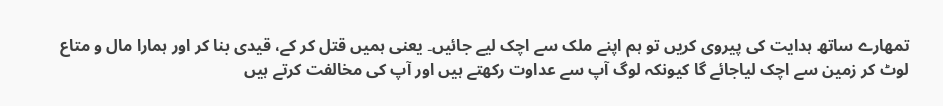تمھارے ساتھ ہدایت کی پیروی کریں تو ہم اپنے ملک سے اچک لیے جائیں۔ یعنی ہمیں قتل کر کے، قیدی بنا کر اور ہمارا مال و متاع لوٹ کر زمین سے اچک لیاجائے گا کیونکہ لوگ آپ سے عداوت رکھتے ہیں اور آپ کی مخالفت کرتے ہیں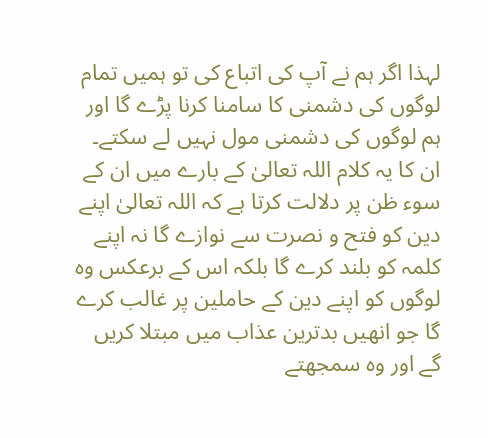لہذا اگر ہم نے آپ کی اتباع کی تو ہمیں تمام لوگوں کی دشمنی کا سامنا کرنا پڑے گا اور ہم لوگوں کی دشمنی مول نہیں لے سکتے۔ ان کا یہ کلام اللہ تعالیٰ کے بارے میں ان کے سوء ظن پر دلالت کرتا ہے کہ اللہ تعالیٰ اپنے دین کو فتح و نصرت سے نوازے گا نہ اپنے کلمہ کو بلند کرے گا بلکہ اس کے برعکس وہ لوگوں کو اپنے دین کے حاملین پر غالب کرے گا جو انھیں بدترین عذاب میں مبتلا کریں گے اور وہ سمجھتے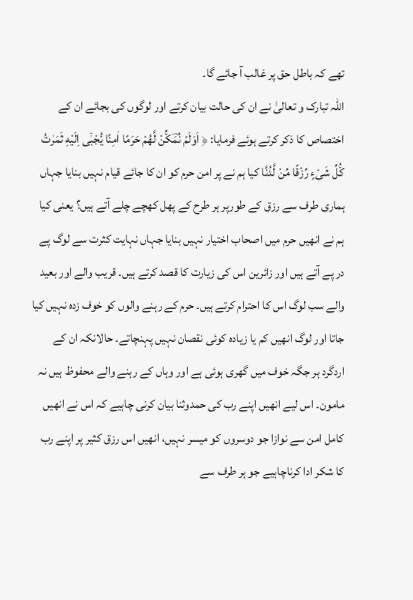تھے کہ باطل حق پر غالب آ جائے گا۔
اللہ تبارک و تعالیٰ نے ان کی حالت بیان کرتے اور لوگوں کی بجائے ان کے اختصاص کا ذکر کرتے ہوئے فرمایا: ﴿ اَوَلَمْ نُمَؔكِّ٘نْ لَّهُمْ حَرَمًا اٰمِنًا یُّجْبٰۤى اِلَیْهِ ثَمَرٰتُ كُ٘لِّ شَیْءٍ رِّزْقًا مِّنْ لَّدُنَّا کیا ہم نے پر امن حرم کو ان کا جائے قیام نہیں بنایا جہاں ہماری طرف سے رزق کے طورپر ہر طرح کے پھل کھچے چلے آتے ہیں؟ یعنی کیا ہم نے انھیں حرم میں اصحاب اختیار نہیں بنایا جہاں نہایت کثرت سے لوگ پے در پے آتے ہیں اور زائرین اس کی زیارت کا قصد کرتے ہیں۔ قریب والے اور بعید والے سب لوگ اس کا احترام کرتے ہیں۔ حرم کے رہنے والوں کو خوف زدہ نہیں کیا جاتا اور لوگ انھیں کم یا زیادہ کوئی نقصان نہیں پہنچاتے۔ حالانکہ ان کے اردگرد ہر جگہ خوف میں گھری ہوئی ہے اور وہاں کے رہنے والے محفوظ ہیں نہ مامون۔ اس لیے انھیں اپنے رب کی حمدوثنا بیان کرنی چاہیے کہ اس نے انھیں کامل امن سے نوازا جو دوسروں کو میسر نہیں، انھیں اس رزق کثیر پر اپنے رب کا شکر ادا کرناچاہیے جو ہر طرف سے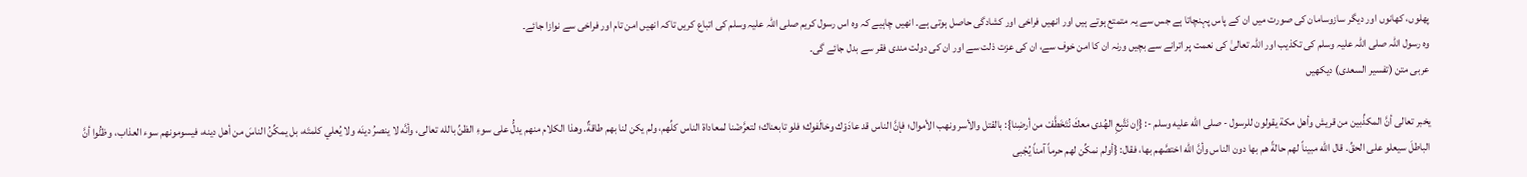پھلوں، کھانوں اور دیگر سازوسامان کی صورت میں ان کے پاس پہنچاتا ہے جس سے یہ متمتع ہوتے ہیں اور انھیں فراخی اور کشادگی حاصل ہوتی ہے۔ انھیں چاہیے کہ وہ اس رسول کریم صلی اللہ علیہ وسلم کی اتباع کریں تاکہ انھیں امن تام اور فراخی سے نوازا جائے۔
وہ رسول اللہ صلی اللہ علیہ وسلم کی تکذیب اور اللہ تعالیٰ کی نعمت پر اترانے سے بچیں ورنہ ان کا امن خوف سے، ان کی عزت ذلت سے اور ان کی دولت مندی فقر سے بدل جائے گی۔
عربی متن (تفسیر السعدی) دیکھیں

يخبر تعالى أنَّ المكذِّبين من قريش وأهل مكة يقولون للرسول - صلى الله عليه وسلم -: {إن نَتَّبِعِ الهُدى معكَ نُتَخَطَّفْ من أرضِنا}: بالقتل والأسر ونهب الأموال؛ فإنَّ الناس قد عادَوْك وخالَفوك؛ فلو تابعناك؛ لتعرَّضْنا لمعاداة الناس كلِّهم، ولم يكن لنا بهم طاقةٌ. وهذا الكلام منهم يدلُّ على سوءِ الظنِّ بالله تعالى، وأنَّه لا ينصرُ دينَه ولا يُعلي كلمتَه، بل يمكِّنُ الناسَ من أهل دينه، فيسومونهم سوء العذاب، وظنُّوا أنَّ الباطلَ سيعلو على الحقِّ. قال الله مبيناً لهم حالةً هم بها دون الناس وأنَّ الله اختصَّهم بها، فقال: {أولم نمكِّن لهم حرماً آمناً يُجْبى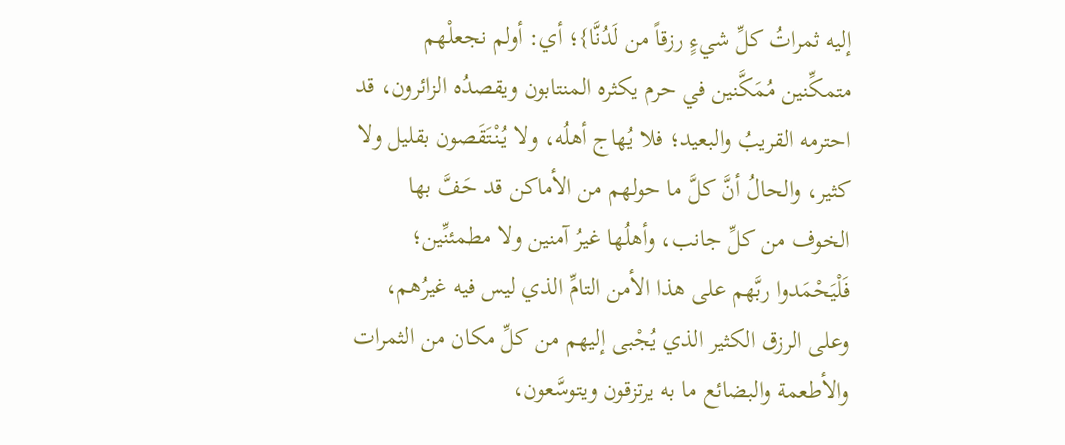إليه ثمراتُ كلِّ شيءٍ رزقاً من لَدُنَّا}؛ أي: أولم نجعلْهم متمكِّنين مُمَكَّنين في حرم يكثره المنتابون ويقصدُه الزائرون، قد احترمه القريبُ والبعيد؛ فلا يُهاج أهلُه، ولا يُنْتَقَصون بقليل ولا كثير، والحالُ أنَّ كلَّ ما حولهم من الأماكن قد حَفَّ بها الخوف من كلِّ جانب، وأهلُها غيرُ آمنين ولا مطمئنِّين؛ فَلْيَحْمَدوا ربَّهم على هذا الأمن التامِّ الذي ليس فيه غيرُهم، وعلى الرزق الكثير الذي يُجْبى إليهم من كلِّ مكان من الثمرات والأطعمة والبضائع ما به يرتزقون ويتوسَّعون،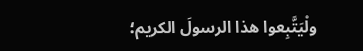ولْيَتَّبِعوا هذا الرسولَ الكريم؛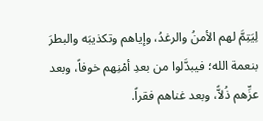لِيَتِمَّ لهم الأمنُ والرغدُ، وإياهم وتكذيبَه والبطرَ بنعمة الله؛ فيبدَّلوا من بعدِ أمْنِهم خوفاً، وبعد عزِّهم ذُلاًّ، وبعد غناهم فقراً.